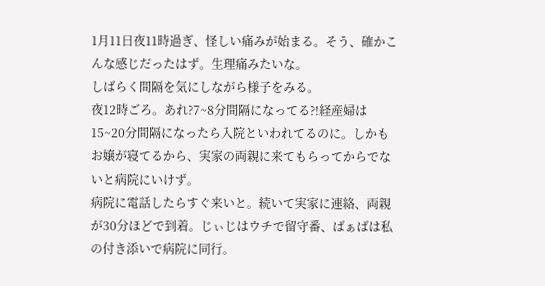1月11日夜11時過ぎ、怪しい痛みが始まる。そう、確かこんな感じだったはず。生理痛みたいな。
しばらく間隔を気にしながら様子をみる。
夜12時ごろ。あれ?7~8分間隔になってる?!経産婦は15~20分間隔になったら入院といわれてるのに。しかもお嬢が寝てるから、実家の両親に来てもらってからでないと病院にいけず。
病院に電話したらすぐ来いと。続いて実家に連絡、両親が30分ほどで到着。じぃじはウチで留守番、ばぁばは私の付き添いで病院に同行。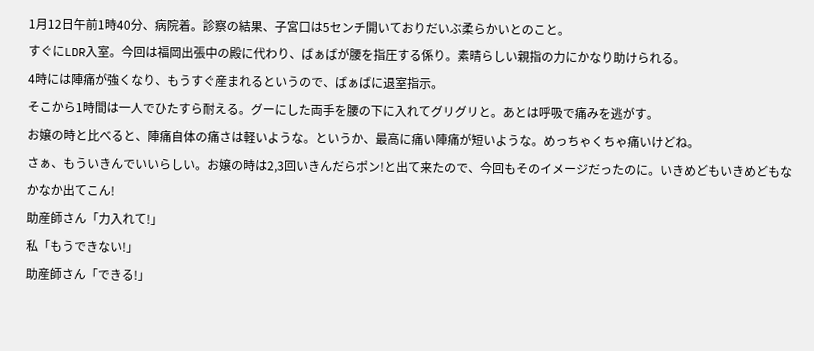1月12日午前1時40分、病院着。診察の結果、子宮口は5センチ開いておりだいぶ柔らかいとのこと。
すぐにLDR入室。今回は福岡出張中の殿に代わり、ばぁばが腰を指圧する係り。素晴らしい親指の力にかなり助けられる。
4時には陣痛が強くなり、もうすぐ産まれるというので、ばぁばに退室指示。
そこから1時間は一人でひたすら耐える。グーにした両手を腰の下に入れてグリグリと。あとは呼吸で痛みを逃がす。
お嬢の時と比べると、陣痛自体の痛さは軽いような。というか、最高に痛い陣痛が短いような。めっちゃくちゃ痛いけどね。
さぁ、もういきんでいいらしい。お嬢の時は2,3回いきんだらポン!と出て来たので、今回もそのイメージだったのに。いきめどもいきめどもなかなか出てこん!
助産師さん「力入れて!」
私「もうできない!」
助産師さん「できる!」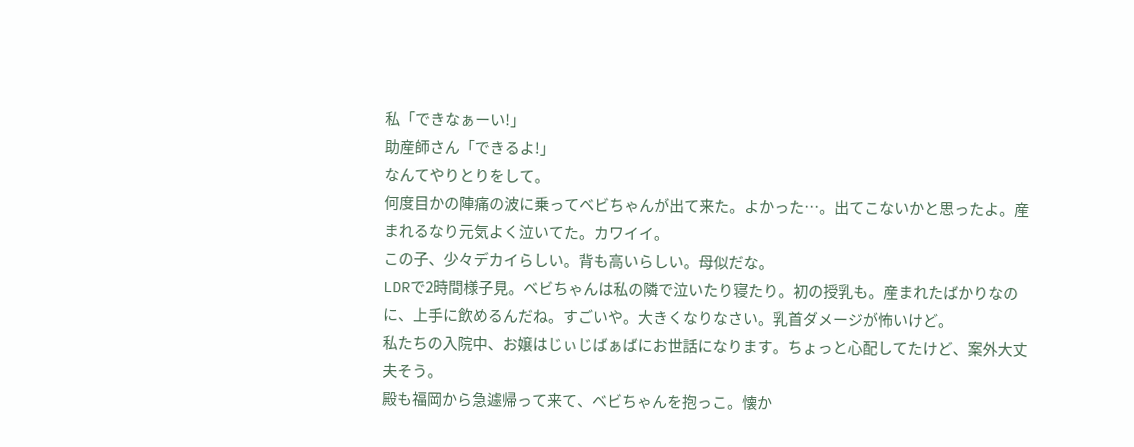私「できなぁーい!」
助産師さん「できるよ!」
なんてやりとりをして。
何度目かの陣痛の波に乗ってベビちゃんが出て来た。よかった…。出てこないかと思ったよ。産まれるなり元気よく泣いてた。カワイイ。
この子、少々デカイらしい。背も高いらしい。母似だな。
LDRで2時間様子見。ベビちゃんは私の隣で泣いたり寝たり。初の授乳も。産まれたばかりなのに、上手に飲めるんだね。すごいや。大きくなりなさい。乳首ダメージが怖いけど。
私たちの入院中、お嬢はじぃじばぁばにお世話になります。ちょっと心配してたけど、案外大丈夫そう。
殿も福岡から急遽帰って来て、ベビちゃんを抱っこ。懐か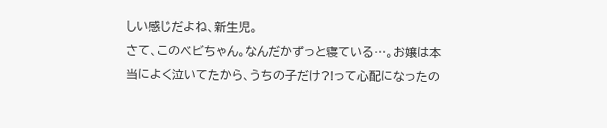しい感じだよね、新生児。
さて、このベビちゃん。なんだかずっと寝ている…。お嬢は本当によく泣いてたから、うちの子だけ?!って心配になったの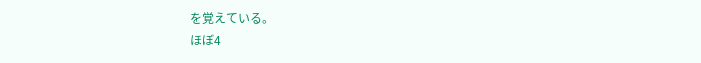を覚えている。
ほぼ4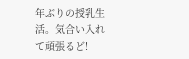年ぶりの授乳生活。気合い入れて頑張るど!